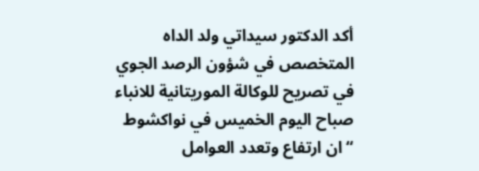أكد الدكتور سيداتي ولد الداه المتخصص في شؤون الرصد الجوي في تصريح للوكالة الموريتانية للانباء صباح اليوم الخميس في نواكشوط “ان ارتفاع وتعدد العوامل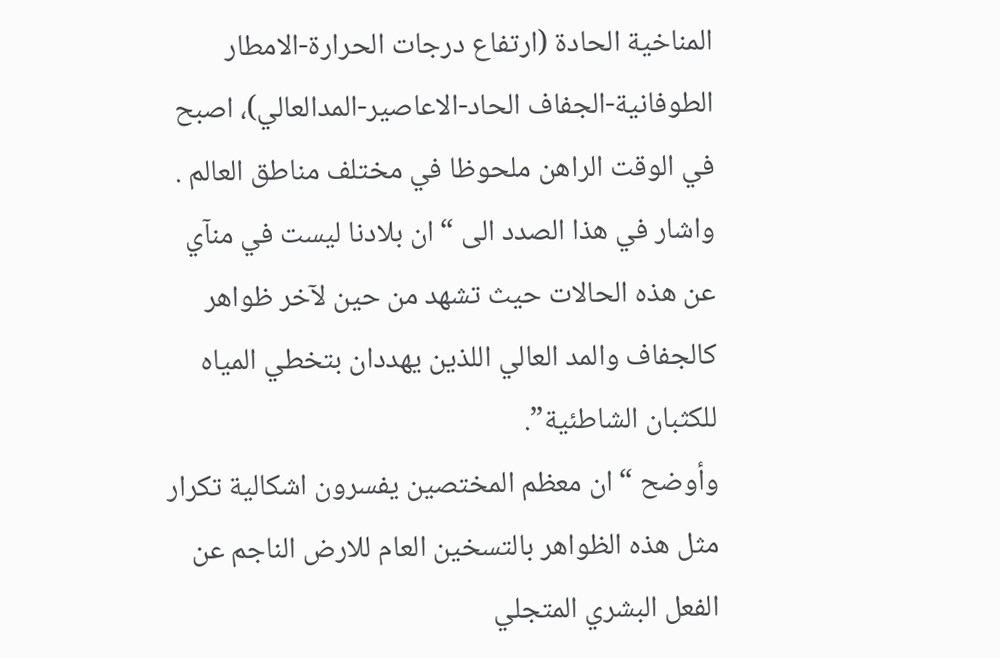المناخية الحادة (ارتفاع درجات الحرارة-الامطار الطوفانية-الجفاف الحاد-الاعاصير-المدالعالي)، اصبح في الوقت الراهن ملحوظا في مختلف مناطق العالم .
واشار في هذا الصدد الى “ان بلادنا ليست في منآي عن هذه الحالات حيث تشهد من حين لآخر ظواهر كالجفاف والمد العالي اللذين يهددان بتخطي المياه للكثبان الشاطئية”.
وأوضح “ان معظم المختصين يفسرون اشكالية تكرار مثل هذه الظواهر بالتسخين العام للارض الناجم عن الفعل البشري المتجلي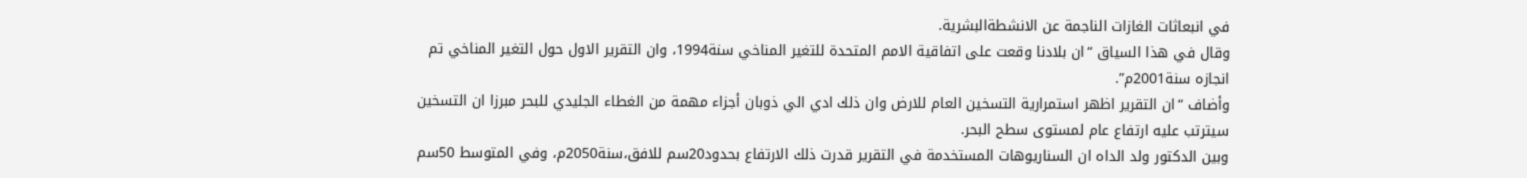في انبعاثات الغازات الناجمة عن الانشطةالبشرية.
وقال في هذا السياق “ان بلادنا وقعت على اتفاقية الامم المتحدة للتغير المناخي سنة1994، وان التقرير الاول حول التغير المناخي تم انجازه سنة2001م”.
وأضاف “ان التقرير اظهر استمرارية التسخين العام للارض وان ذلك ادي الي ذوبان أجزاء مهمة من الغطاء الجليدي للبحر مبرزا ان التسخين سيترتب عليه ارتفاع عام لمستوى سطح البحر.
وبين الدكتور ولد الداه ان السناريوهات المستخدمة في التقرير قدرت ذلك الارتفاع بحدود20سم للافق،سنة2050م، وفي المتوسط 50سم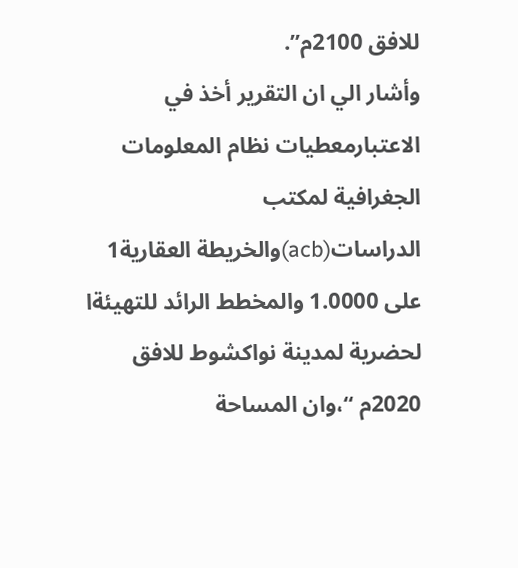للافق 2100م”.
وأشار الي ان التقرير أخذ في الاعتبارمعطيات نظام المعلومات الجغرافية لمكتب الدراسات(acb)والخريطة العقارية1 على 1.0000 والمخطط الرائد للتهيئةا لحضرية لمدينة نواكشوط للافق 2020م “،وان المساحة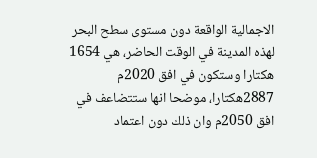الاجمالية الواقعة دون مستوى سطح البحر لهذه المدينة في الوقت الحاضر، هي 1654 هكتارا وستكون في افق 2020م 2887هكتارا، موضحا انها ستتضاعف في افق 2050م وان ذلك دون اعتماد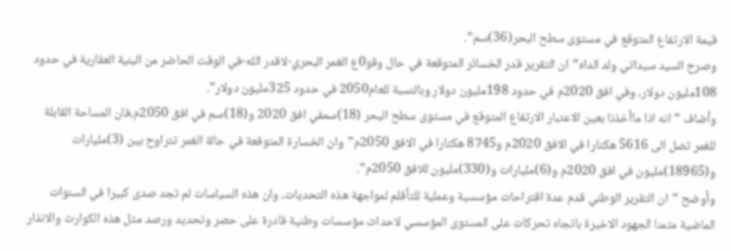قيمة الارتفاع المتوقع في مستوى سطح البحر(36)سم”.
وصرح السيد سيداتي ولد الداه”ان التقرير قدر الخسائر المتوقعة في حال وقو0ع الغمر البحري-لاقدر الله-في الوقت الحاضر من البنية العقارية في حدود 108مليون دولار، وفي افق 2020م في حدود 198مليون دولار وبالنسبة للعام2050 في حدود 325مليون دولار”.
وأضاف “انه اذا ماأخذنا بعين الاعتبار الارتفاع المتوقع في مستوى سطح البحر (18)سمفي افق 2020 و(18)سم في افق 2050م،فان المساحة القابلة للغمر تصل الى 5616 هكتارا في الافق 2020م و8745 هكتارا في الافق 2050م”وان الخسارة المتوقعة في حالة الغمر تتراوح بين (3)مليارات و(18965)مليون في افق 2020م و(6)مليارات و(330)مليون للافق 2050م”.
وأوضح “ان التقرير الوطني قدم عدة اقتراحات مؤسسية وعملية للتأقلم لمواجهة هذه التحديات، وان هذه السياسات لم تجد صدى كبيرا في السنوات الماضية مثمنا الجهود الاخيرة باتجاه تحركات على المستوى المؤسسي لاحداث مؤسسات وطنية قادرة على حصر وتحديد ورصد مثل هذه الكوارث والانذار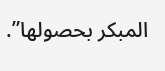المبكر بحصولها”.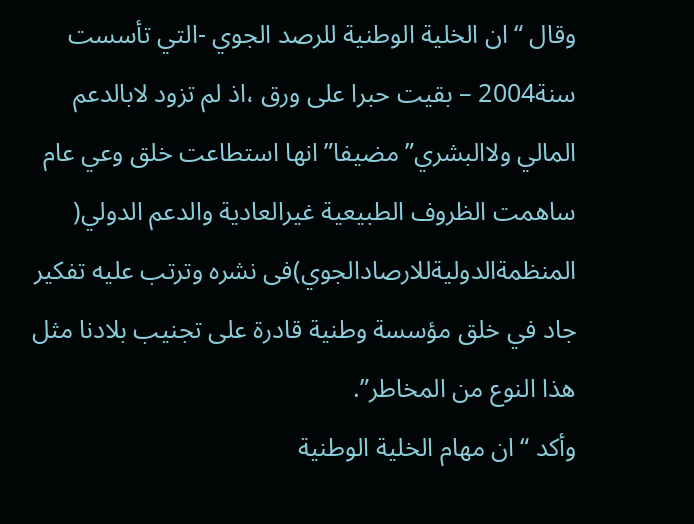وقال “ان الخلية الوطنية للرصد الجوي -التي تأسست سنة2004 – بقيت حبرا على ورق ،اذ لم تزود لابالدعم المالي ولاالبشري”مضيفا”انها استطاعت خلق وعي عام ساهمت الظروف الطبيعية غيرالعادية والدعم الدولي( المنظمةالدوليةللارصادالجوي)فى نشره وترتب عليه تفكير جاد في خلق مؤسسة وطنية قادرة على تجنيب بلادنا مثل هذا النوع من المخاطر”.
وأكد “ان مهام الخلية الوطنية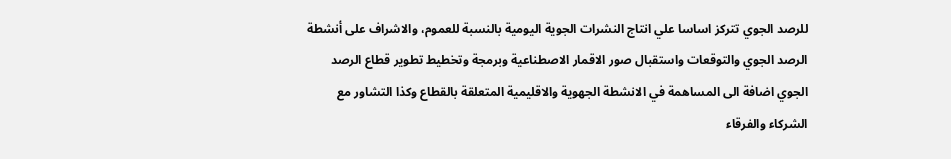للرصد الجوي تتركز اساسا علي انتاج النشرات الجوية اليومية بالنسبة للعموم، والاشراف على أنشطة الرصد الجوي والتوقعات واستقبال صور الاقمار الاصطناعية وبرمجة وتخطيط تطوير قطاع الرصد الجوي اضافة الى المساهمة في الانشطة الجهوية والاقليمية المتعلقة بالقطاع وكذا التشاور مع الشركاء والفرقاء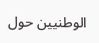الوطنيين حول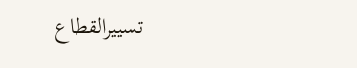تسييرالقطاع